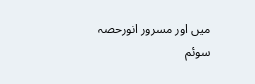میں اور مسرور انورحصہ سوئم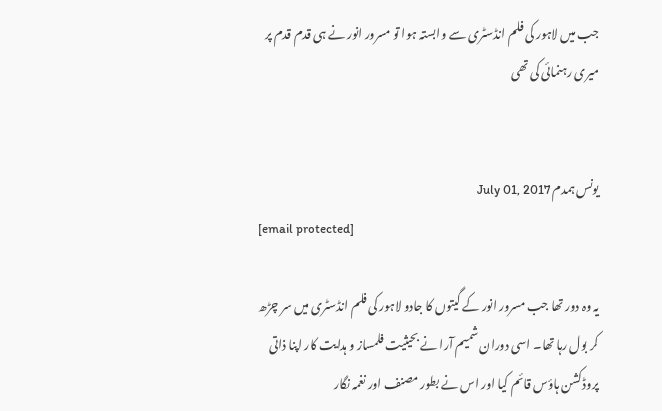جب میں لاہور کی فلم انڈسٹری سے وابستہ ہوا تو مسرور انور نے ہی قدم قدم پر میری رہنمائی کی تھی


یونس ہمدم July 01, 2017
[email protected]

یہ وہ دور تھا جب مسرور انور کے گیتوں کا جادو لاہور کی فلم انڈسٹری میں سر چڑھ کر بول رہا تھا۔ اسی دوران شمیم آرا نے بحیثیت فلمساز و ہدایت کار اپنا ذاتی پروڈکشن ہاؤس قائم کیا اور اس نے بطور مصنف اور نغمہ نگار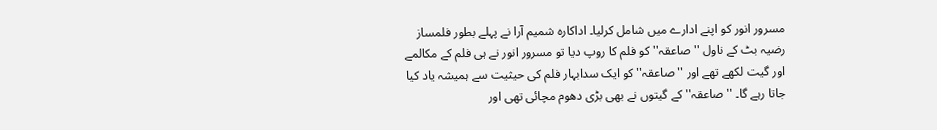مسرور انور کو اپنے ادارے میں شامل کرلیا۔ اداکارہ شمیم آرا نے پہلے بطور فلمساز رضیہ بٹ کے ناول ''صاعقہ'' کو فلم کا روپ دیا تو مسرور انور نے ہی فلم کے مکالمے اور گیت لکھے تھے اور ''صاعقہ'' کو ایک سدابہار فلم کی حیثیت سے ہمیشہ یاد کیا جاتا رہے گا۔ ''صاعقہ'' کے گیتوں نے بھی بڑی دھوم مچائی تھی اور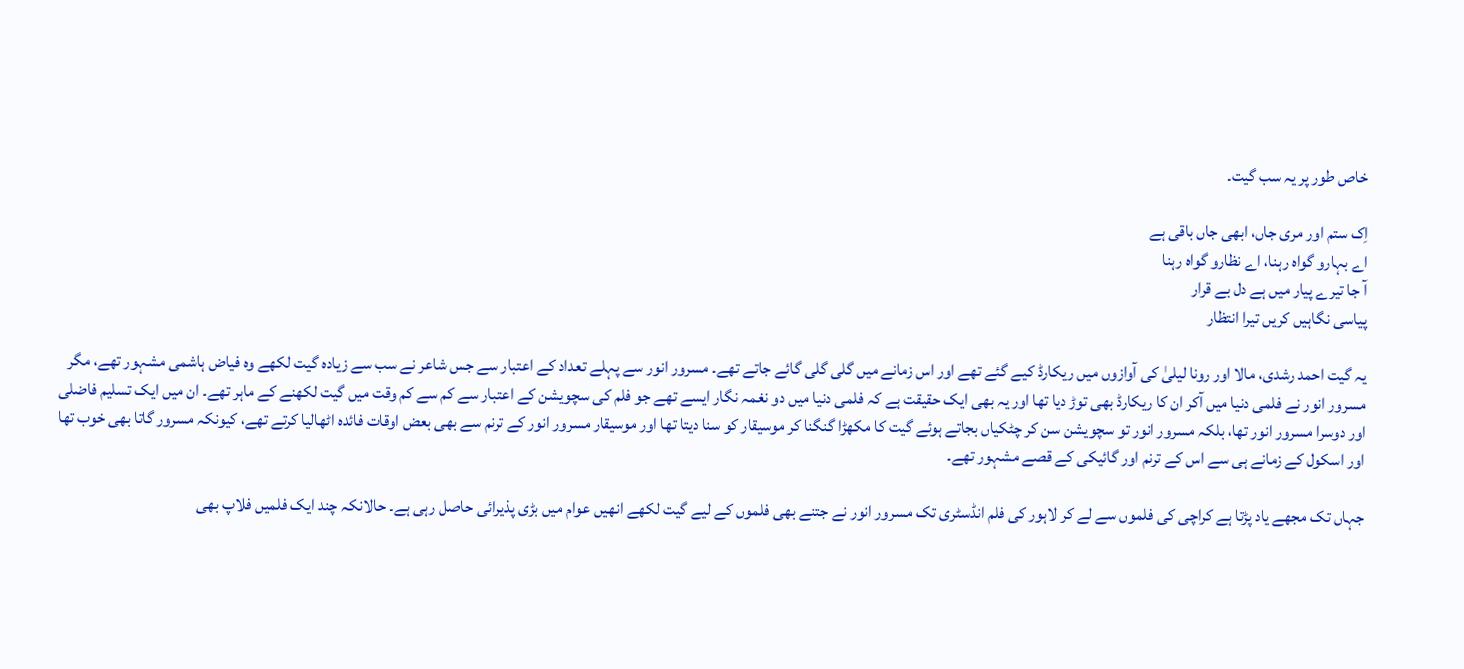خاص طور پر یہ سب گیت۔

اِک ستم اور مری جاں، ابھی جاں باقی ہے
اے بہارو گواہ رہنا، اے نظارو گواہ رہنا
آ جا تیرے پیار میں ہے دل بے قرار
پیاسی نگاہیں کریں تیرا انتظار

یہ گیت احمد رشدی، مالا اور رونا لیلیٰ کی آوازوں میں ریکارڈ کیے گئے تھے اور اس زمانے میں گلی گلی گائے جاتے تھے۔ مسرور انور سے پہلے تعداد کے اعتبار سے جس شاعر نے سب سے زیادہ گیت لکھے وہ فیاض ہاشمی مشہور تھے، مگر مسرور انور نے فلمی دنیا میں آکر ان کا ریکارڈ بھی توڑ دیا تھا اور یہ بھی ایک حقیقت ہے کہ فلمی دنیا میں دو نغمہ نگار ایسے تھے جو فلم کی سچویشن کے اعتبار سے کم سے کم وقت میں گیت لکھنے کے ماہر تھے۔ ان میں ایک تسلیم فاضلی اور دوسرا مسرور انور تھا، بلکہ مسرور انور تو سچویشن سن کر چٹکیاں بجاتے ہوئے گیت کا مکھڑا گنگنا کر موسیقار کو سنا دیتا تھا اور موسیقار مسرور انور کے ترنم سے بھی بعض اوقات فائدہ اٹھالیا کرتے تھے، کیونکہ مسرور گاتا بھی خوب تھا اور اسکول کے زمانے ہی سے اس کے ترنم اور گائیکی کے قصے مشہور تھے۔

جہاں تک مجھے یاد پڑتا ہے کراچی کی فلموں سے لے کر لاہور کی فلم انڈسٹری تک مسرور انور نے جتنے بھی فلموں کے لیے گیت لکھے انھیں عوام میں بڑی پذیرائی حاصل رہی ہے۔ حالانکہ چند ایک فلمیں فلاپ بھی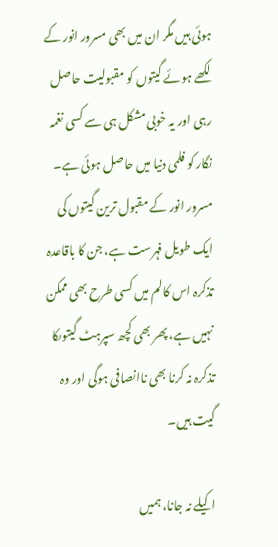ہوئی ہیں مگر ان میں بھی مسرور انور کے لکھے ہوئے گیتوں کو مقبولیت حاصل رہی اور یہ خوبی مشکل ہی سے کسی نغمہ نگار کو فلمی دنیا میں حاصل ہوئی ہے۔ مسرور انور کے مقبول ترین گیتوں کی ایک طویل فہرست ہے، جن کا باقاعدہ تذکرہ اس کالم میں کسی طرح بھی ممکن نہیں ہے، پھر بھی کچھ سپرہٹ گیتوںکا تذکرہ نہ کرنا بھی ناانصافی ہوگی اور وہ گیت ہیں۔

اکیلے نہ جانا، ہمیں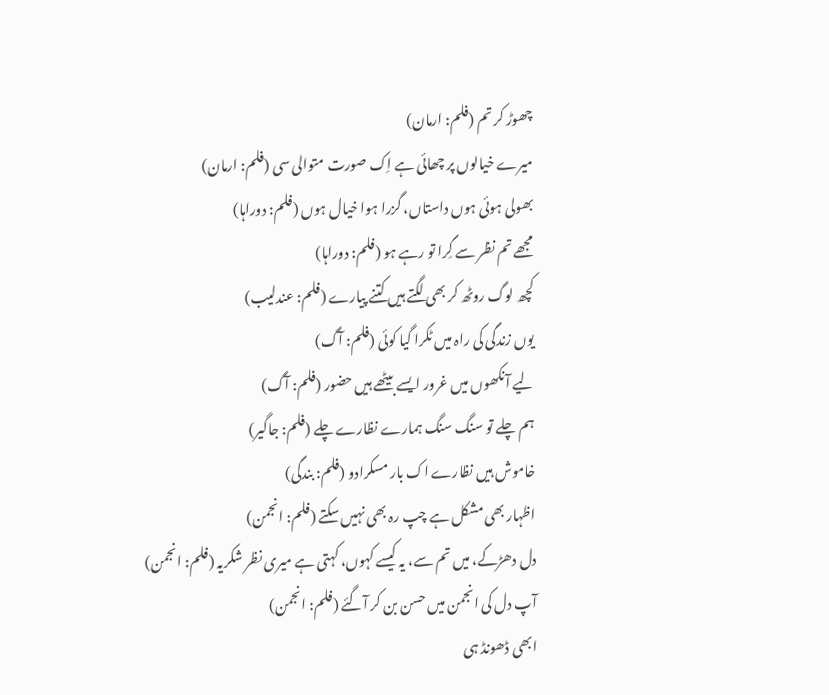چھوڑ کر تم (فلم: ارمان)
میرے خیالوں پر چھائی ہے اِک صورت متوالی سی (فلم: ارمان)
بھولی ہوئی ہوں داستاں، گزرا ہوا خیال ہوں (فلم: دوراہا)
مجھے تم نظر سے گِرا تو رہے ہو (فلم: دوراہا)
کچھ لوگ روٹھ کر بھی لگتے ہیں کتنے پیارے (فلم: عندلیب)
یوں زندگی کی راہ میں ٹکرا گیا کوئی (فلم: آگ)
لیے آنکھوں میں غرور ایسے بیٹھے ہیں حضور (فلم: آگ)
ہم چلے تو سنگ سنگ ہمارے نظارے چلے (فلم: جاگیر)
خاموش ہیں نظارے اک بار مسکرادو (فلم: بندگی)
اظہار بھی مشکل ہے چپ رہ بھی نہیں سکتے (فلم: انجمن)
دل دھڑکے، میں تم سے، یہ کیسے کہوں، کہتی ہے میری نظر شکریہ (فلم: انجمن)
آپ دل کی انجمن میں حسن بن کر آگئے (فلم: انجمن)
ابھی ڈھونڈ ہی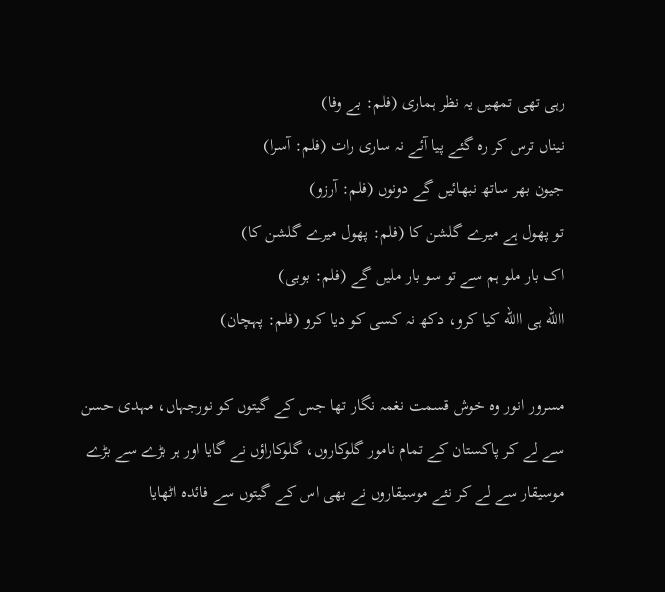رہی تھی تمھیں یہ نظر ہماری (فلم: بے وفا)
نیناں ترس کر رہ گئے پیا آئے نہ ساری رات (فلم: آسرا)
جیون بھر ساتھ نبھائیں گے دونوں (فلم: آرزو)
تو پھول ہے میرے گلشن کا (فلم: پھول میرے گلشن کا)
اک بار ملو ہم سے تو سو بار ملیں گے (فلم: بوبی)
االله ہی االله کیا کرو، دکھ نہ کسی کو دیا کرو (فلم: پہچان)

مسرور انور وہ خوش قسمت نغمہ نگار تھا جس کے گیتوں کو نورجہاں، مہدی حسن سے لے کر پاکستان کے تمام نامور گلوکاروں، گلوکاراؤں نے گایا اور ہر بڑے سے بڑے موسیقار سے لے کر نئے موسیقاروں نے بھی اس کے گیتوں سے فائدہ اٹھایا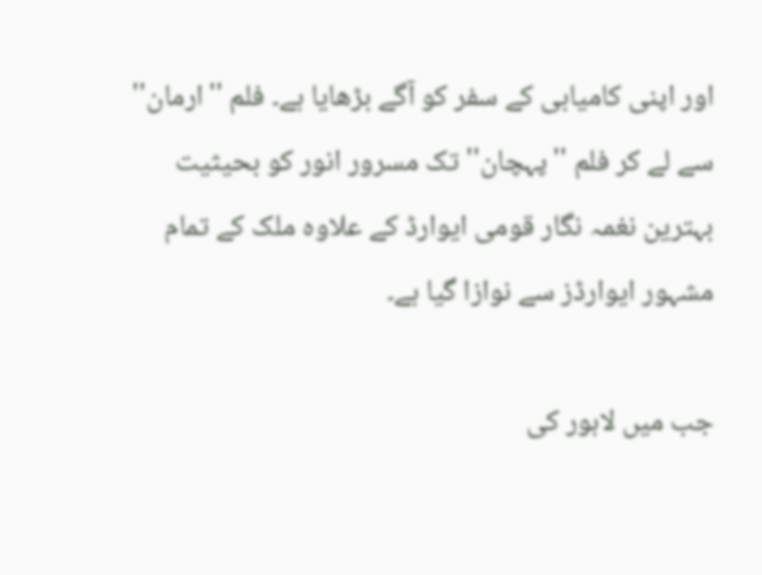اور اپنی کامیابی کے سفر کو آگے بڑھایا ہے۔ فلم ''ارمان'' سے لے کر فلم ''پہچان'' تک مسرور انور کو بحیثیت بہترین نغمہ نگار قومی ایوارڈ کے علاوہ ملک کے تمام مشہور ایوارڈز سے نوازا گیا ہے۔

جب میں لاہور کی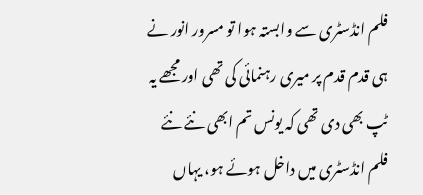فلم انڈسٹری سے وابستہ ہوا تو مسرور انور نے ہی قدم قدم پر میری رہنمائی کی تھی اور مجھے یہ ٹپ بھی دی تھی کہ یونس تم ابھی نئے نئے فلم انڈسٹری میں داخل ہوئے ہو، یہاں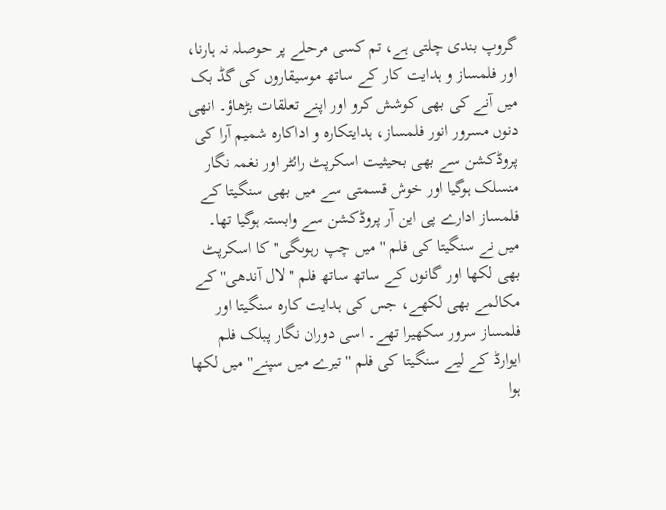گروپ بندی چلتی ہے، تم کسی مرحلے پر حوصلہ نہ ہارنا، اور فلمساز و ہدایت کار کے ساتھ موسیقاروں کی گڈ بک میں آنے کی بھی کوشش کرو اور اپنے تعلقات بڑھاؤ۔ انھی دنوں مسرور انور فلمساز، ہدایتکارہ و اداکارہ شمیم آرا کی پروڈکشن سے بھی بحیثیت اسکرپٹ رائٹر اور نغمہ نگار منسلک ہوگیا اور خوش قسمتی سے میں بھی سنگیتا کے فلمساز ادارے پی این آر پروڈکشن سے وابستہ ہوگیا تھا۔ میں نے سنگیتا کی فلم ''میں چپ رہوںگی'' کا اسکرپٹ بھی لکھا اور گانوں کے ساتھ ساتھ فلم ''لال آندھی'' کے مکالمے بھی لکھے، جس کی ہدایت کارہ سنگیتا اور فلمساز سرور سکھیرا تھے۔ اسی دوران نگار پبلک فلم ایوارڈ کے لیے سنگیتا کی فلم ''تیرے میں سپنے'' میں لکھا ہوا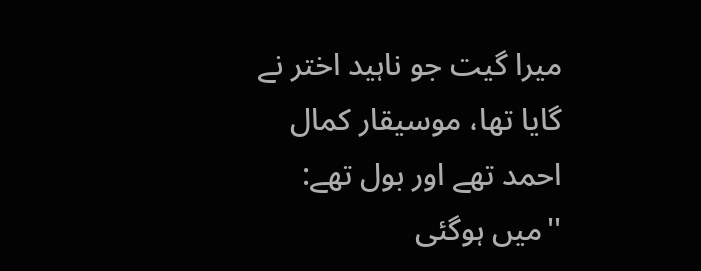میرا گیت جو ناہید اختر نے گایا تھا، موسیقار کمال احمد تھے اور بول تھے: ''میں ہوگئی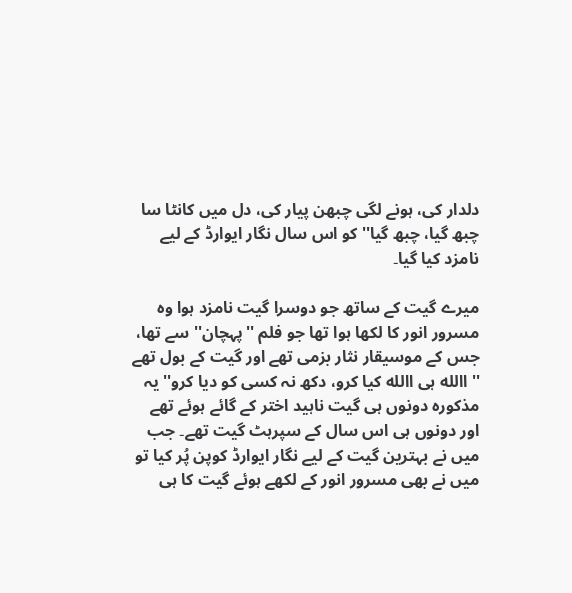دلدار کی، ہونے لگی چبھن پیار کی، دل میں کانٹا سا چبھ گیا، چبھ گیا'' کو اس سال نگار ایوارڈ کے لیے نامزد کیا گیا۔

میرے گیت کے ساتھ جو دوسرا گیت نامزد ہوا وہ مسرور انور کا لکھا ہوا تھا جو فلم ''پہچان'' سے تھا، جس کے موسیقار نثار بزمی تھے اور گیت کے بول تھے ''االله ہی االله کیا کرو، دکھ نہ کسی کو دیا کرو'' یہ مذکورہ دونوں ہی گیت ناہید اختر کے گائے ہوئے تھے اور دونوں ہی اس سال کے سپرہٹ گیت تھے۔ جب میں نے بہترین گیت کے لیے نگار ایوارڈ کوپن پُر کیا تو میں نے بھی مسرور انور کے لکھے ہوئے گیت کا ہی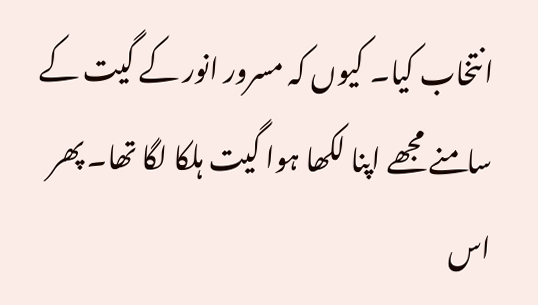انتخاب کیا۔ کیوں کہ مسرور انور کے گیت کے سامنے مجھے اپنا لکھا ہوا گیت ہلکا لگا تھا۔ پھر اس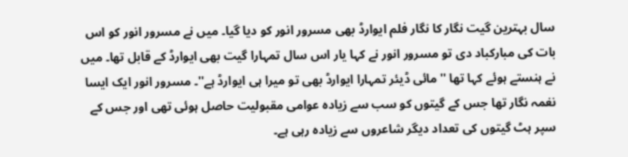سال بہترین گیت نگار کا نگار فلم ایوارڈ بھی مسرور انور کو دیا گیا۔ میں نے مسرور انور کو اس بات کی مبارکباد دی تو مسرور انور نے کہا یار اس سال تمہارا گیت بھی ایوارڈ کے قابل تھا۔ میں نے ہنستے ہوئے کہا تھا ''مائی ڈیئر تمہارا ایوارڈ بھی تو میرا ہی ایوارڈ ہے''۔ مسرور انور ایک ایسا نغمہ نگار تھا جس کے گیتوں کو سب سے زیادہ عوامی مقبولیت حاصل ہوئی تھی اور جس کے سپر ہٹ گیتوں کی تعداد دیگر شاعروں سے زیادہ رہی ہے۔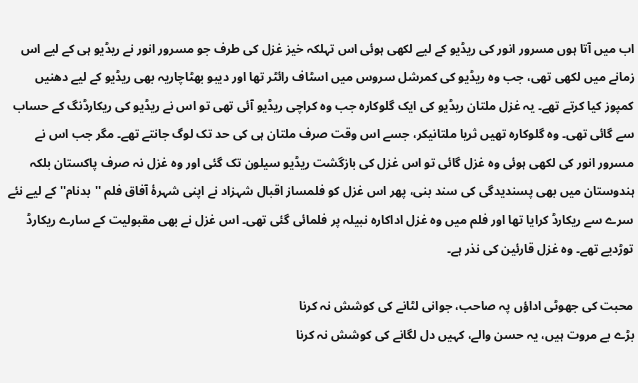اب میں آتا ہوں مسرور انور کی ریڈیو کے لیے لکھی ہوئی اس تہلکہ خیز غزل کی طرف جو مسرور انور نے ریڈیو ہی کے لیے اس زمانے میں لکھی تھی، جب وہ ریڈیو کی کمرشل سروس میں اسٹاف رائٹر تھا اور دیبو بھٹاچاریہ بھی ریڈیو کے لیے دھنیں کمپوز کیا کرتے تھے۔ یہ غزل ملتان ریڈیو کی ایک گلوکارہ جب وہ کراچی ریڈیو آئی تھی تو اس نے ریڈیو کی ریکارڈنگ کے حساب سے گائی تھی۔ وہ گلوکارہ تھیں ثریا ملتانیکر، جسے اس وقت صرف ملتان ہی کی حد تک لوگ جانتے تھے۔ مگر جب اس نے مسرور انور کی لکھی ہوئی وہ غزل گائی تو اس غزل کی بازگشت ریڈیو سیلون تک گئی اور وہ غزل نہ صرف پاکستان بلکہ ہندوستان میں بھی پسندیدگی کی سند بنی، پھر اس غزل کو فلمساز اقبال شہزاد نے اپنی شہرۂ آفاق فلم ''بدنام'' کے لیے نئے سرے سے ریکارڈ کرایا تھا اور فلم میں وہ غزل اداکارہ نبیلہ پر فلمائی گئی تھی۔ اس غزل نے بھی مقبولیت کے سارے ریکارڈ توڑدیے تھے۔ وہ غزل قارئین کی نذر ہے۔

محبت کی جھوٹی اداؤں پہ صاحب، جوانی لٹانے کی کوشش نہ کرنا
بڑے بے مروت ہیں، یہ حسن والے، کہیں دل لگانے کی کوشش نہ کرنا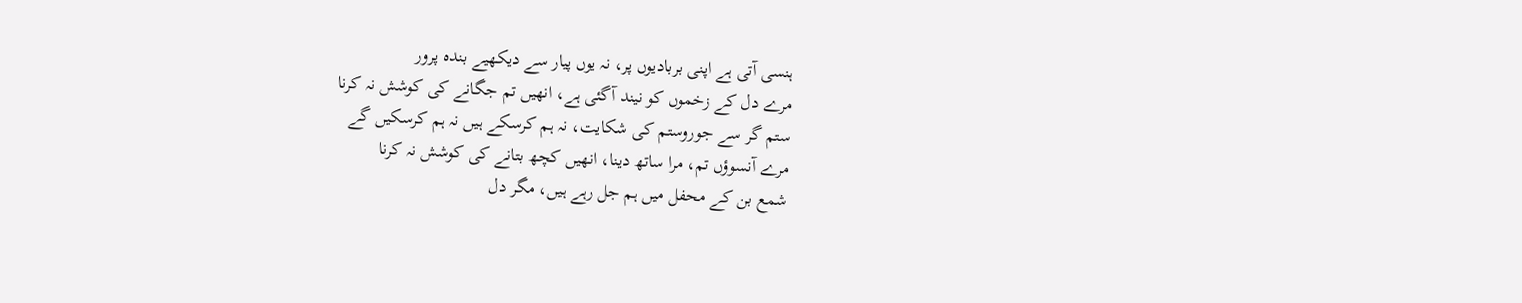ہنسی آتی ہے اپنی بربادیوں پر، نہ یوں پیار سے دیکھیے بندہ پرور
مرے دل کے زخموں کو نیند آگئی ہے، انھیں تم جگانے کی کوشش نہ کرنا
ستم گر سے جوروستم کی شکایت، نہ ہم کرسکے ہیں نہ ہم کرسکیں گے
مرے آنسوؤں تم، مرا ساتھ دینا، انھیں کچھ بتانے کی کوشش نہ کرنا
شمع بن کے محفل میں ہم جل رہے ہیں، مگر دل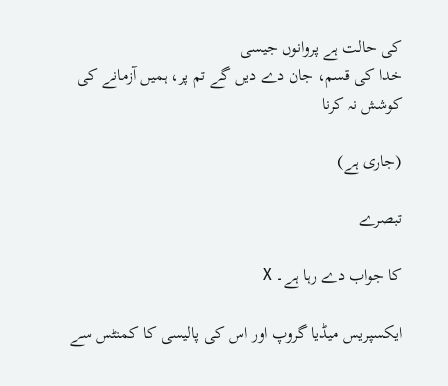کی حالت ہے پروانوں جیسی
خدا کی قسم، جان دے دیں گے تم پر، ہمیں آزمانے کی کوشش نہ کرنا

(جاری ہے)

تبصرے

کا جواب دے رہا ہے۔ X

ایکسپریس میڈیا گروپ اور اس کی پالیسی کا کمنٹس سے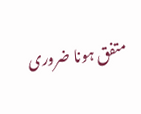متفق ہونا ضروری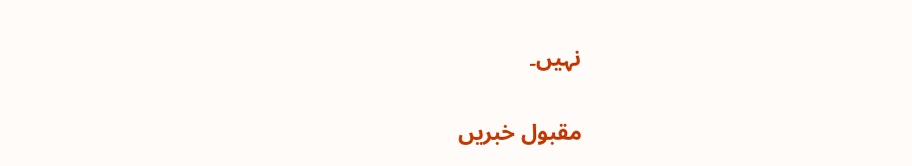نہیں۔

مقبول خبریں